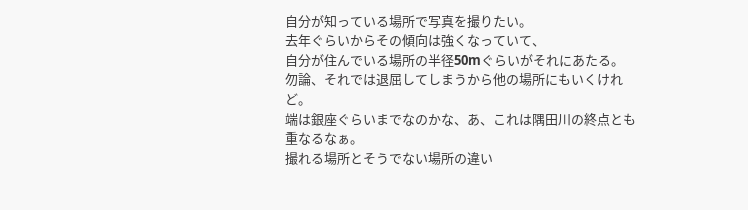自分が知っている場所で写真を撮りたい。
去年ぐらいからその傾向は強くなっていて、
自分が住んでいる場所の半径50mぐらいがそれにあたる。
勿論、それでは退屈してしまうから他の場所にもいくけれど。
端は銀座ぐらいまでなのかな、あ、これは隅田川の終点とも重なるなぁ。
撮れる場所とそうでない場所の違い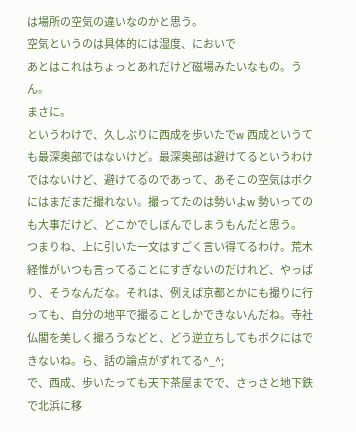は場所の空気の違いなのかと思う。
空気というのは具体的には湿度、においで
あとはこれはちょっとあれだけど磁場みたいなもの。うん。
まさに。
というわけで、久しぶりに西成を歩いたでw 西成というても最深奥部ではないけど。最深奥部は避けてるというわけではないけど、避けてるのであって、あそこの空気はボクにはまだまだ撮れない。撮ってたのは勢いよw 勢いってのも大事だけど、どこかでしぼんでしまうもんだと思う。
つまりね、上に引いた一文はすごく言い得てるわけ。荒木経惟がいつも言ってることにすぎないのだけれど、やっぱり、そうなんだな。それは、例えば京都とかにも撮りに行っても、自分の地平で撮ることしかできないんだね。寺社仏閣を美しく撮ろうなどと、どう逆立ちしてもボクにはできないね。ら、話の論点がずれてる^_^;
で、西成、歩いたっても天下茶屋までで、さっさと地下鉄で北浜に移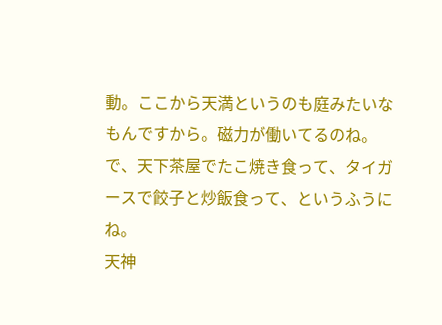動。ここから天満というのも庭みたいなもんですから。磁力が働いてるのね。で、天下茶屋でたこ焼き食って、タイガースで餃子と炒飯食って、というふうにね。
天神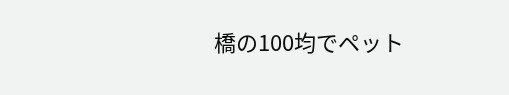橋の100均でペット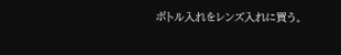ボトル入れをレンズ入れに買う。